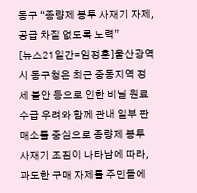동구 “종량제 봉투 사재기 자제, 공급 차질 없도록 노력”
[뉴스21일간=임정훈]울산광역시 동구청은 최근 중동지역 정세 불안 등으로 인한 비닐 원료 수급 우려와 함께 관내 일부 판매소를 중심으로 종량제 봉투 사재기 조짐이 나타남에 따라, 과도한 구매 자제를 주민들에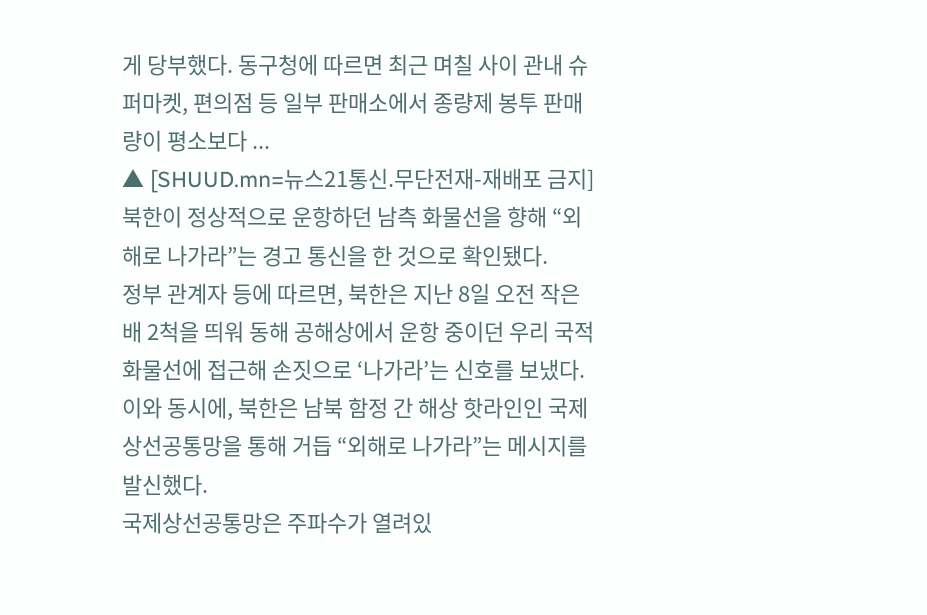게 당부했다. 동구청에 따르면 최근 며칠 사이 관내 슈퍼마켓, 편의점 등 일부 판매소에서 종량제 봉투 판매량이 평소보다 ...
▲ [SHUUD.mn=뉴스21통신.무단전재-재배포 금지]북한이 정상적으로 운항하던 남측 화물선을 향해 “외해로 나가라”는 경고 통신을 한 것으로 확인됐다.
정부 관계자 등에 따르면, 북한은 지난 8일 오전 작은 배 2척을 띄워 동해 공해상에서 운항 중이던 우리 국적 화물선에 접근해 손짓으로 ‘나가라’는 신호를 보냈다.
이와 동시에, 북한은 남북 함정 간 해상 핫라인인 국제상선공통망을 통해 거듭 “외해로 나가라”는 메시지를 발신했다.
국제상선공통망은 주파수가 열려있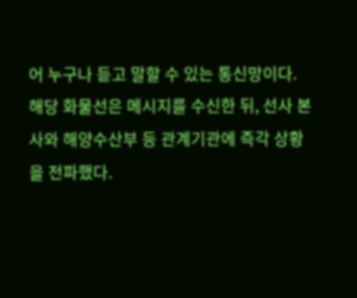어 누구나 듣고 말할 수 있는 통신망이다.
해당 화물선은 메시지를 수신한 뒤, 선사 본사와 해양수산부 등 관계기관에 즉각 상황을 전파했다.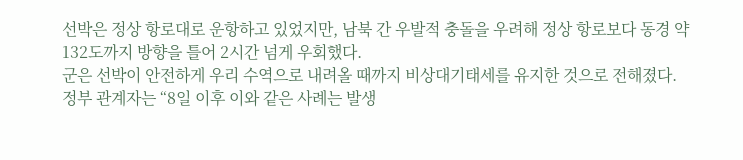선박은 정상 항로대로 운항하고 있었지만, 남북 간 우발적 충돌을 우려해 정상 항로보다 동경 약 132도까지 방향을 틀어 2시간 넘게 우회했다.
군은 선박이 안전하게 우리 수역으로 내려올 때까지 비상대기태세를 유지한 것으로 전해졌다.
정부 관계자는 “8일 이후 이와 같은 사례는 발생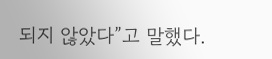되지 않았다”고 말했다.